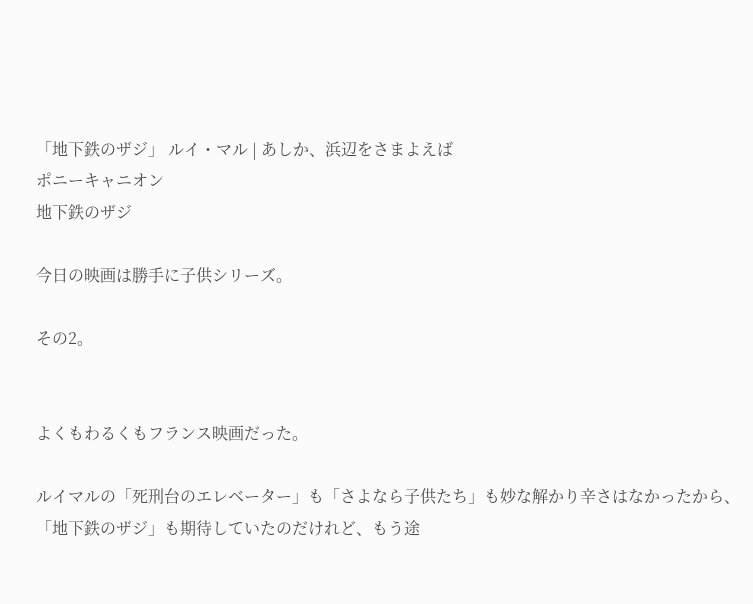「地下鉄のザジ」 ルイ・マル | あしか、浜辺をさまよえば
ポニーキャニオン
地下鉄のザジ

今日の映画は勝手に子供シリーズ。

その2。


よくもわるくもフランス映画だった。

ルイマルの「死刑台のエレベーター」も「さよなら子供たち」も妙な解かり辛さはなかったから、「地下鉄のザジ」も期待していたのだけれど、もう途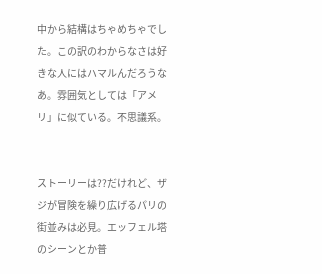中から結構はちゃめちゃでした。この訳のわからなさは好きな人にはハマルんだろうなあ。雰囲気としては「アメリ」に似ている。不思議系。


ストーリーは??だけれど、ザジが冒険を繰り広げるパリの街並みは必見。エッフェル塔のシーンとか普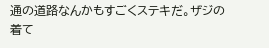通の道路なんかもすごくステキだ。ザジの着て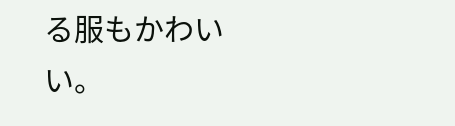る服もかわいい。